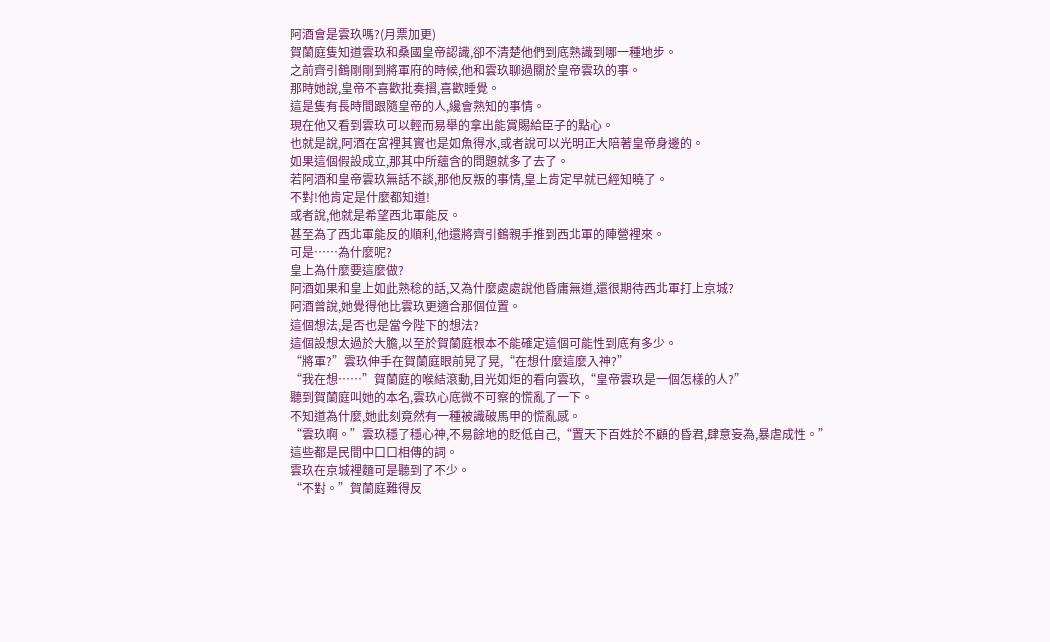阿酒會是雲玖嗎?(月票加更)
賀蘭庭隻知道雲玖和桑國皇帝認識,卻不清楚他們到底熟識到哪一種地步。
之前齊引鶴剛剛到將軍府的時候,他和雲玖聊過關於皇帝雲玖的事。
那時她說,皇帝不喜歡批奏摺,喜歡睡覺。
這是隻有長時間跟隨皇帝的人,纔會熟知的事情。
現在他又看到雲玖可以輕而易舉的拿出能賞賜給臣子的點心。
也就是說,阿酒在宮裡其實也是如魚得水,或者說可以光明正大陪著皇帝身邊的。
如果這個假設成立,那其中所蘊含的問題就多了去了。
若阿酒和皇帝雲玖無話不談,那他反叛的事情,皇上肯定早就已經知曉了。
不對!他肯定是什麼都知道!
或者說,他就是希望西北軍能反。
甚至為了西北軍能反的順利,他還將齊引鶴親手推到西北軍的陣營裡來。
可是……為什麼呢?
皇上為什麼要這麼做?
阿酒如果和皇上如此熟稔的話,又為什麼處處說他昏庸無道,還很期待西北軍打上京城?
阿酒曾說,她覺得他比雲玖更適合那個位置。
這個想法,是否也是當今陛下的想法?
這個設想太過於大膽,以至於賀蘭庭根本不能確定這個可能性到底有多少。
“將軍?”雲玖伸手在賀蘭庭眼前晃了晃,“在想什麼這麼入神?”
“我在想……”賀蘭庭的喉結滾動,目光如炬的看向雲玖,“皇帝雲玖是一個怎樣的人?”
聽到賀蘭庭叫她的本名,雲玖心底微不可察的慌亂了一下。
不知道為什麼,她此刻竟然有一種被識破馬甲的慌亂感。
“雲玖啊。”雲玖穩了穩心神,不易餘地的貶低自己,“置天下百姓於不顧的昏君,肆意妄為,暴虐成性。”
這些都是民間中口口相傳的詞。
雲玖在京城裡麵可是聽到了不少。
“不對。”賀蘭庭難得反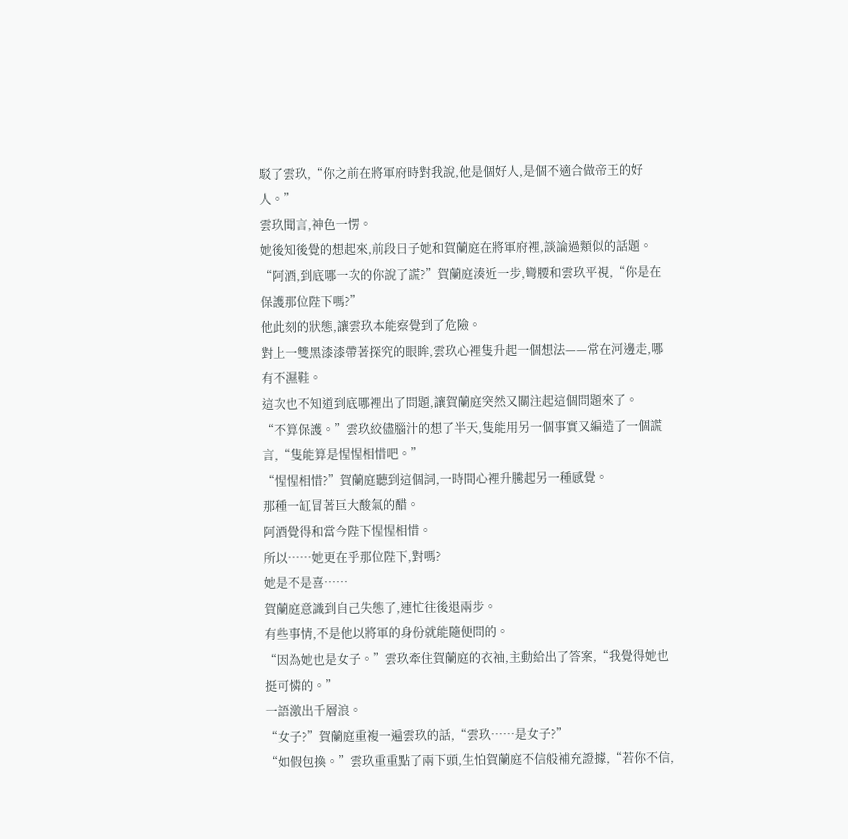駁了雲玖,“你之前在將軍府時對我說,他是個好人,是個不適合做帝王的好人。”
雲玖聞言,神色一愣。
她後知後覺的想起來,前段日子她和賀蘭庭在將軍府裡,談論過類似的話題。
“阿酒,到底哪一次的你說了謊?”賀蘭庭湊近一步,彎腰和雲玖平視,“你是在保護那位陛下嗎?”
他此刻的狀態,讓雲玖本能察覺到了危險。
對上一雙黑漆漆帶著探究的眼眸,雲玖心裡隻升起一個想法——常在河邊走,哪有不濕鞋。
這次也不知道到底哪裡出了問題,讓賀蘭庭突然又關注起這個問題來了。
“不算保護。”雲玖絞儘腦汁的想了半天,隻能用另一個事實又編造了一個謊言,“隻能算是惺惺相惜吧。”
“惺惺相惜?”賀蘭庭聽到這個詞,一時間心裡升騰起另一種感覺。
那種一缸冒著巨大酸氣的醋。
阿酒覺得和當今陛下惺惺相惜。
所以……她更在乎那位陛下,對嗎?
她是不是喜……
賀蘭庭意識到自己失態了,連忙往後退兩步。
有些事情,不是他以將軍的身份就能隨便問的。
“因為她也是女子。”雲玖牽住賀蘭庭的衣袖,主動給出了答案,“我覺得她也挺可憐的。”
一語激出千層浪。
“女子?”賀蘭庭重複一遍雲玖的話,“雲玖……是女子?”
“如假包換。”雲玖重重點了兩下頭,生怕賀蘭庭不信般補充證據,“若你不信,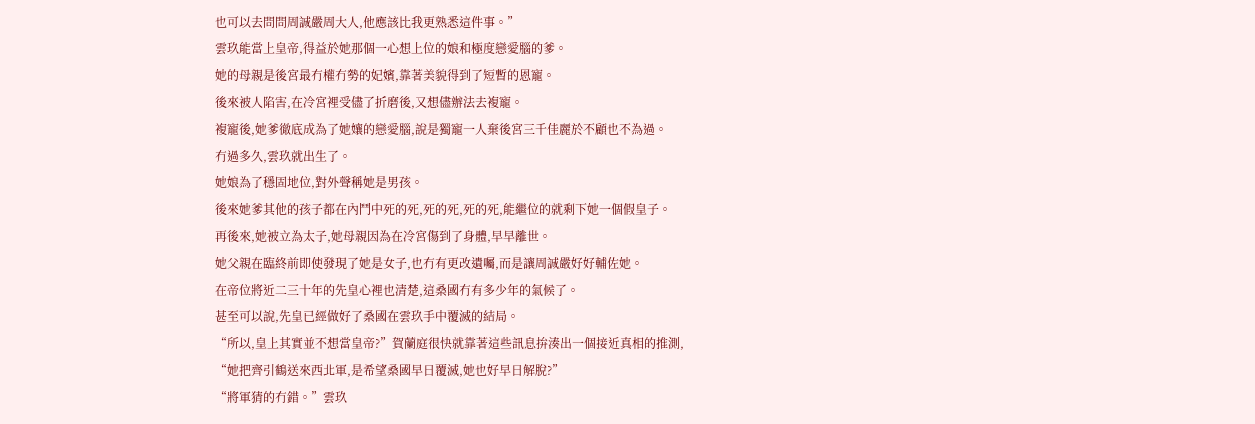也可以去問問周誠嚴周大人,他應該比我更熟悉這件事。”
雲玖能當上皇帝,得益於她那個一心想上位的娘和極度戀愛腦的爹。
她的母親是後宮最冇權冇勢的妃嬪,靠著美貌得到了短暫的恩寵。
後來被人陷害,在冷宮裡受儘了折磨後,又想儘辦法去複寵。
複寵後,她爹徹底成為了她孃的戀愛腦,說是獨寵一人棄後宮三千佳麗於不顧也不為過。
冇過多久,雲玖就出生了。
她娘為了穩固地位,對外聲稱她是男孩。
後來她爹其他的孩子都在內鬥中死的死,死的死,死的死,能繼位的就剩下她一個假皇子。
再後來,她被立為太子,她母親因為在冷宮傷到了身體,早早離世。
她父親在臨終前即使發現了她是女子,也冇有更改遺囑,而是讓周誠嚴好好輔佐她。
在帝位將近二三十年的先皇心裡也清楚,這桑國冇有多少年的氣候了。
甚至可以說,先皇已經做好了桑國在雲玖手中覆滅的結局。
“所以,皇上其實並不想當皇帝?”賀蘭庭很快就靠著這些訊息拚湊出一個接近真相的推測,
“她把齊引鶴送來西北軍,是希望桑國早日覆滅,她也好早日解脫?”
“將軍猜的冇錯。”雲玖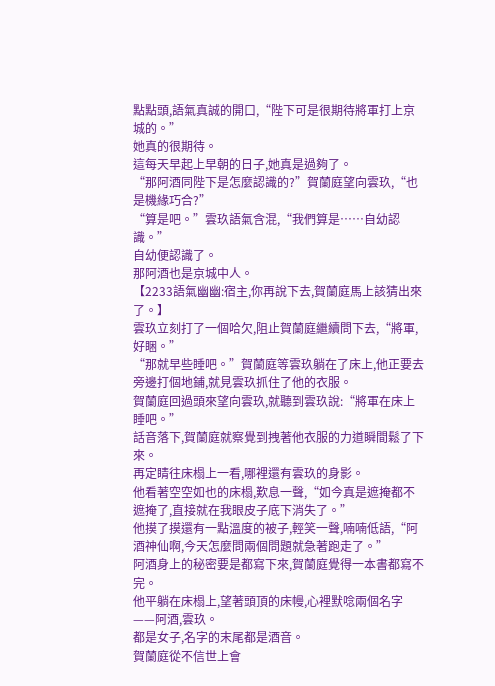點點頭,語氣真誠的開口,“陛下可是很期待將軍打上京城的。”
她真的很期待。
這每天早起上早朝的日子,她真是過夠了。
“那阿酒同陛下是怎麼認識的?”賀蘭庭望向雲玖,“也是機緣巧合?”
“算是吧。”雲玖語氣含混,“我們算是……自幼認識。”
自幼便認識了。
那阿酒也是京城中人。
【2233語氣幽幽:宿主,你再說下去,賀蘭庭馬上該猜出來了。】
雲玖立刻打了一個哈欠,阻止賀蘭庭繼續問下去,“將軍,好睏。”
“那就早些睡吧。”賀蘭庭等雲玖躺在了床上,他正要去旁邊打個地鋪,就見雲玖抓住了他的衣服。
賀蘭庭回過頭來望向雲玖,就聽到雲玖說:“將軍在床上睡吧。”
話音落下,賀蘭庭就察覺到拽著他衣服的力道瞬間鬆了下來。
再定睛往床榻上一看,哪裡還有雲玖的身影。
他看著空空如也的床榻,歎息一聲,“如今真是遮掩都不遮掩了,直接就在我眼皮子底下消失了。”
他摸了摸還有一點溫度的被子,輕笑一聲,喃喃低語,“阿酒神仙啊,今天怎麼問兩個問題就急著跑走了。”
阿酒身上的秘密要是都寫下來,賀蘭庭覺得一本書都寫不完。
他平躺在床榻上,望著頭頂的床幔,心裡默唸兩個名字——阿酒,雲玖。
都是女子,名字的末尾都是酒音。
賀蘭庭從不信世上會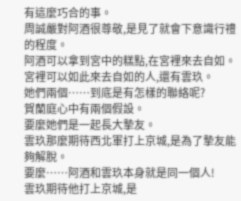有這麼巧合的事。
周誠嚴對阿酒很尊敬,是見了就會下意識行禮的程度。
阿酒可以拿到宮中的糕點,在宮裡來去自如。
宮裡可以如此來去自如的人,還有雲玖。
她們兩個……到底是有怎樣的聯絡呢?
賀蘭庭心中有兩個假設。
要麼她們是一起長大摯友。
雲玖那麼期待西北軍打上京城,是為了摯友能夠解脫。
要麼……阿酒和雲玖本身就是同一個人!
雲玖期待他打上京城,是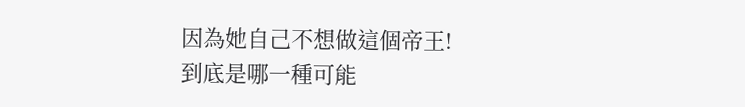因為她自己不想做這個帝王!
到底是哪一種可能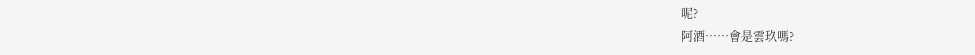呢?
阿酒……會是雲玖嗎?